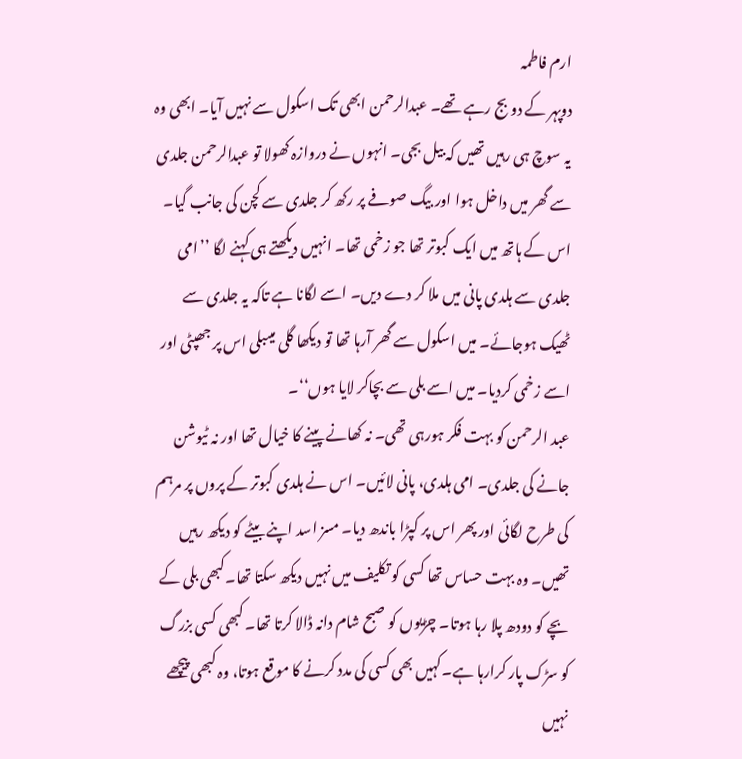ارم فاطمہ
دوپہر کے دو بج رہے تھے۔ عبدالرحمن ابھی تک اسکول سے نہیں آیا۔ ابھی وہ یہ سوچ ہی رہیں تھیں کہ بیل بجی۔ انہوں نے دروازہ کھولا تو عبدالرحمن جلدی سے گھر میں داخل ہوا اور بیگ صوفے پر رکھ کر جلدی سے کچن کی جانب گیا۔ اس کے ہاتھ میں ایک کبوتر تھا جو زخمی تھا۔ انہیں دیکھتے ہی کہنے لگا ’’امی جلدی سے ہلدی پانی میں ملا کر دے دیں۔ اسے لگانا ہے تاکہ یہ جلدی سے ٹھیک ہوجائے۔ میں اسکول سے گھر آرہا تھا تو دیکھا گلی میںبلی اس پر جھپٹی اور اسے زخمی کردیا۔ میں اسے بلی سے بچاکر لایا ہوں‘‘۔
عبد الرحمن کو بہت فکر ہورہی تھی۔ نہ کھانے پینے کا خیال تھا اور نہ ٹیوشن جانے کی جلدی۔ امی ہلدی، پانی لائیں۔ اس نے ہلدی کبوتر کے پروں پر مرہم کی طرح لگائی اور پھر اس پر کپڑا باندھ دیا۔ مسز اسد اپنے بیٹے کو دیکھ رہیں تھیں۔ وہ بہت حساس تھا کسی کو تکلیف میں نہیں دیکھ سکتا تھا۔کبھی بلی کے بچے کو دودھ پلا رہا ہوتا۔ چڑیوں کو صبح شام دانہ ڈالا کرتا تھا۔ کبھی کسی بزرگ کو سڑک پار کرارہا ہے۔کہیں بھی کسی کی مدد کرنے کا موقع ہوتا، وہ کبھی پیچھے نہیں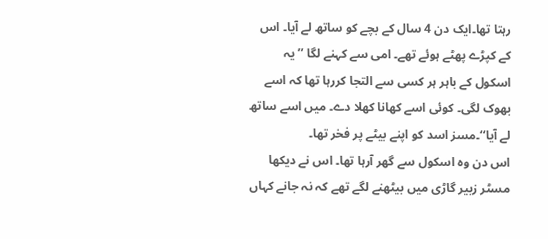رہتا تھا۔ایک دن 4 سال کے بچے کو ساتھ لے آیا۔ اس کے کپڑے پھٹے ہوئے تھے۔ امی سے کہنے لگا ’’یہ اسکول کے باہر ہر کسی سے التجا کررہا تھا کہ اسے بھوک لگی۔ کوئی اسے کھانا کھلا دے۔ میں اسے ساتھ لے آیا‘‘۔مسز اسد کو اپنے بیٹے پر فخر تھا۔
اس دن وہ اسکول سے گھر آرہا تھا۔ اس نے دیکھا مسٹر زبیر گاڑی میں بیٹھنے لگے تھے کہ نہ جانے کہاں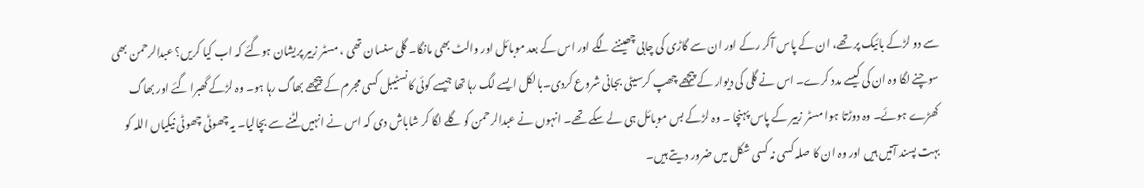سے دو لڑکے بائیک پر تھے، ان کے پاس آکر رکے اور ان سے گاڑی کی چابی چھیننے لگے اور اس کے بعد موبائل اور والٹ بھی مانگا۔ گلی سنسان تھی ، مسٹر زبیر پریشان ہوگئے کہ اب کیا کریں؟ عبدالرحمن بھی سوچنے لگا وہ ان کی کیسے مدد کرے۔ اس نے گلی کی دیوار کے پیچھے چھپ کرسیٹی بجانی شروع کردی۔بالکل ایسے لگ رہا تھا جیسے کوئی کانسٹیبل کسی مجرم کے پیچھے بھاگ رہا ہو۔ وہ لڑکے گھبرا گئے اور بھاگ کھڑے ہوئے۔ وہ دوڑتا ہوا مسٹر زبیر کے پاس پہنچا ۔ وہ لڑکے بس موبائل ہی لے سکے تھے۔ انہوں نے عبدالرحمن کو گلے لگا کر شاباش دی کہ اس نے انہیں لٹنے سے بچالیا۔ یہ چھوٹی چھوٹی نیکیاں اللہ کو بہت پسند آتیں ہیں اور وہ ان کا صلہ کسی نہ کسی شکل میں ضرور دیتے ہیں۔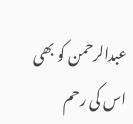عبدالرحمن کو بھی اس کی رحم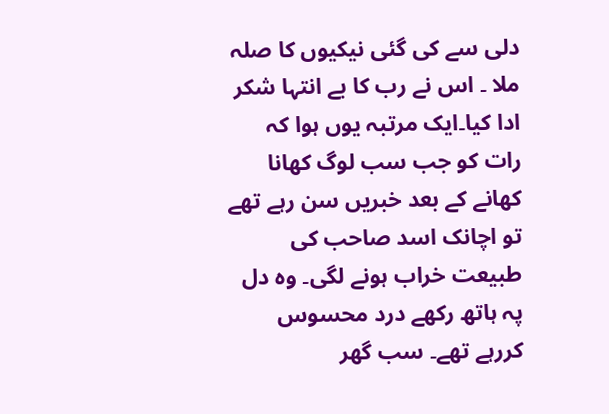دلی سے کی گئی نیکیوں کا صلہ ملا ۔ اس نے رب کا بے انتہا شکر ادا کیا۔ایک مرتبہ یوں ہوا کہ رات کو جب سب لوگ کھانا کھانے کے بعد خبریں سن رہے تھے تو اچانک اسد صاحب کی طبیعت خراب ہونے لگی۔ وہ دل پہ ہاتھ رکھے درد محسوس کررہے تھے۔ سب گھر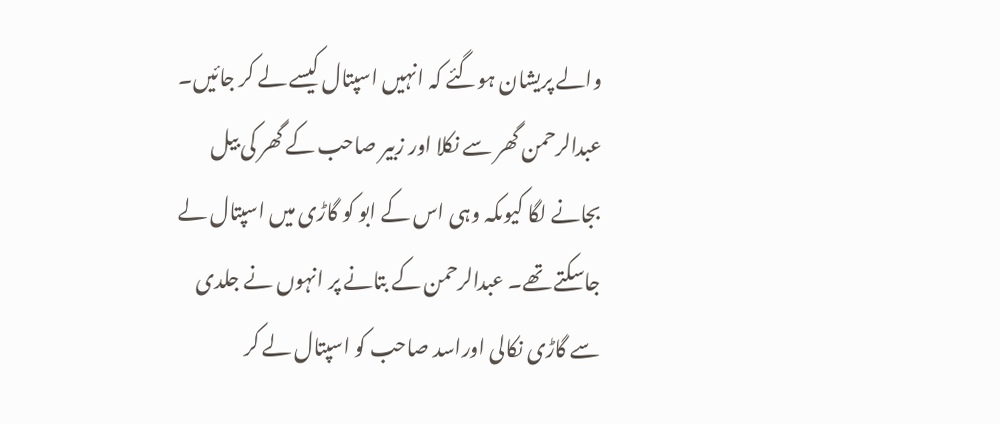والے پریشان ہوگئے کہ انہیں اسپتال کیسے لے کر جائیں۔ عبدالرحمن گھر سے نکلا اور زبیر صاحب کے گھر کی بیل بجانے لگا کیوںکہ وہی اس کے ابو کو گاڑی میں اسپتال لے جاسکتے تھے۔ عبدالرحمن کے بتانے پر انہوں نے جلدی سے گاڑی نکالی اوراسد صاحب کو اسپتال لے کر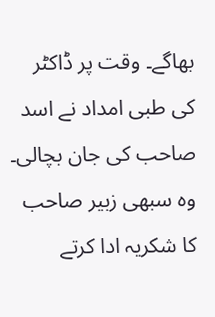بھاگے۔ وقت پر ڈاکٹر کی طبی امداد نے اسد صاحب کی جان بچالی۔
وہ سبھی زبیر صاحب کا شکریہ ادا کرتے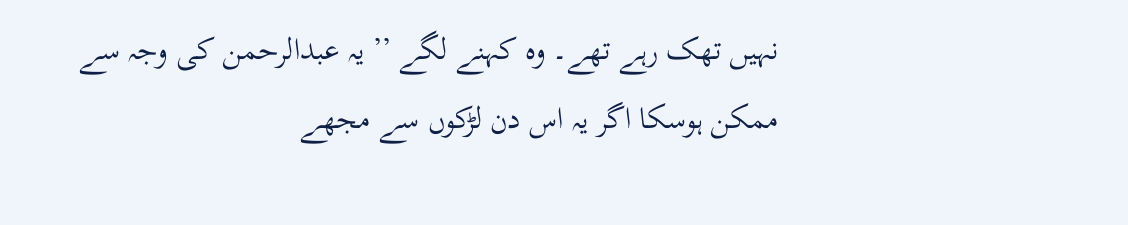نہیں تھک رہے تھے۔ وہ کہنے لگے ’’ یہ عبدالرحمن کی وجہ سے ممکن ہوسکا اگر یہ اس دن لڑکوں سے مجھے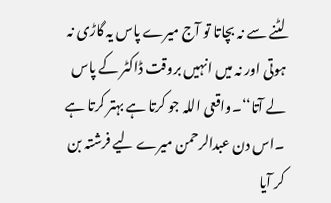لٹنے سے نہ بچاتا تو آج میرے پاس یہ گاڑی نہ ہوتی اور نہ میں انہیں بروقت ڈاکٹر کے پاس لے آتا‘‘۔واقعی اللہ جو کرتا ہے بہتر کرتا ہے ۔اس دن عبدالرحمن میرے لیے فرشتہ بن کر آیا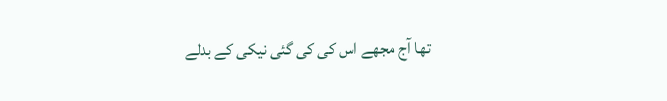تھا آج مجھے اس کی کی گئی نیکی کے بدلے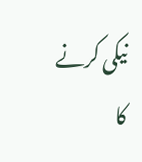نیکی کرنے کا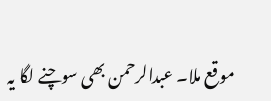موقع ملا۔ عبدالرحمن بھی سوچنے لگا یہ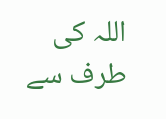اللہ کی طرف سے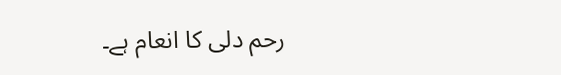رحم دلی کا انعام ہے۔